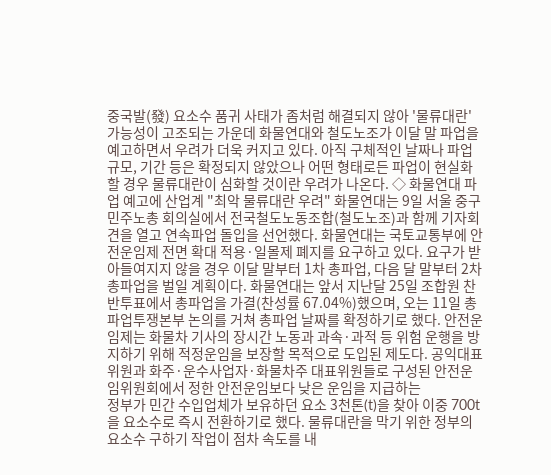중국발(發) 요소수 품귀 사태가 좀처럼 해결되지 않아 '물류대란' 가능성이 고조되는 가운데 화물연대와 철도노조가 이달 말 파업을 예고하면서 우려가 더욱 커지고 있다. 아직 구체적인 날짜나 파업 규모, 기간 등은 확정되지 않았으나 어떤 형태로든 파업이 현실화할 경우 물류대란이 심화할 것이란 우려가 나온다. ◇ 화물연대 파업 예고에 산업계 "최악 물류대란 우려" 화물연대는 9일 서울 중구 민주노총 회의실에서 전국철도노동조합(철도노조)과 함께 기자회견을 열고 연속파업 돌입을 선언했다. 화물연대는 국토교통부에 안전운임제 전면 확대 적용·일몰제 폐지를 요구하고 있다. 요구가 받아들여지지 않을 경우 이달 말부터 1차 총파업, 다음 달 말부터 2차 총파업을 벌일 계획이다. 화물연대는 앞서 지난달 25일 조합원 찬반투표에서 총파업을 가결(찬성률 67.04%)했으며, 오는 11일 총파업투쟁본부 논의를 거쳐 총파업 날짜를 확정하기로 했다. 안전운임제는 화물차 기사의 장시간 노동과 과속·과적 등 위험 운행을 방지하기 위해 적정운임을 보장할 목적으로 도입된 제도다. 공익대표위원과 화주·운수사업자·화물차주 대표위원들로 구성된 안전운임위원회에서 정한 안전운임보다 낮은 운임을 지급하는
정부가 민간 수입업체가 보유하던 요소 3천톤(t)을 찾아 이중 700t을 요소수로 즉시 전환하기로 했다. 물류대란을 막기 위한 정부의 요소수 구하기 작업이 점차 속도를 내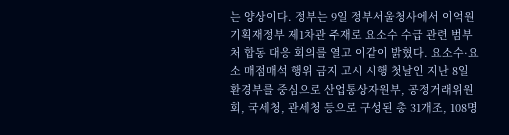는 양상이다. 정부는 9일 정부서울청사에서 이억원 기획재정부 제1차관 주재로 요소수 수급 관련 범부처 합동 대응 회의를 열고 이같이 밝혔다. 요소수·요소 매점매석 행위 금지 고시 시행 첫날인 지난 8일 환경부를 중심으로 산업통상자원부, 공정거래위원회, 국세청, 관세청 등으로 구성된 총 31개조, 108명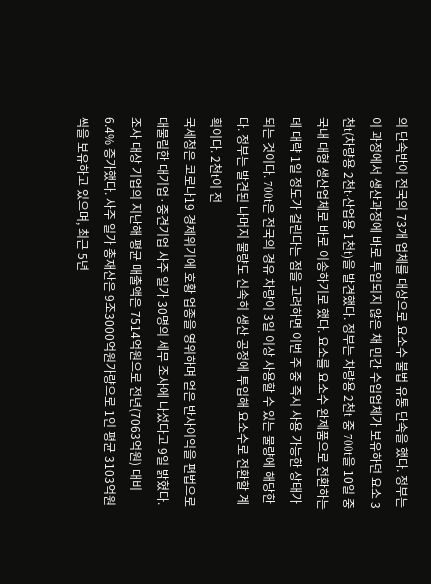의 단속반이 전국의 73개 업체를 대상으로 요소수 불법 유통 단속을 했다. 정부는 이 과정에서 생산과정에 바로 투입되지 않은 채 민간 수입업체가 보유하던 요소 3천t(차량용 2천t·산업용 1천t)을 발견했다. 정부는 차량용 2천t 중 700t을 10일 중 국내 대형 생산업체로 바로 이송하기로 했다. 요소를 요소수 완제품으로 전환하는 데 대략 1일 정도가 걸린다는 점을 고려하면 이번 주 중 즉시 사용 가능한 상태가 되는 것이다. 700t은 전국의 경유 차량이 3일 이상 사용할 수 있는 물량에 해당한다. 정부는 발견된 나머지 물량도 신속히 생산 공정에 투입해 요소수로 전환할 계획이다. 2천t이 전
국세청은 코로나19 경제위기에 호황 업종을 영위하며 얻은 반사이익을 편법으로 대물림한 대기업·중견기업 사주 일가 30명의 세무 조사에 나섰다고 9일 밝혔다. 조사 대상 기업의 지난해 평균 매출액은 7514억원으로 전년(7063억원) 대비 6.4% 증가했다. 사주 일가 총재산은 9조3000억원가량으로 1인 평균 3103억원씩을 보유하고 있으며, 최근 5년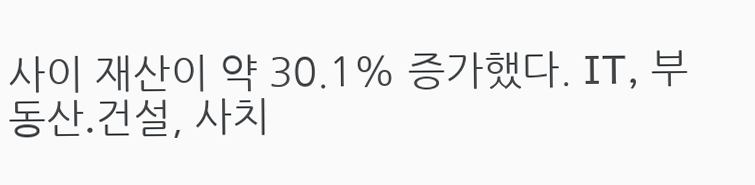사이 재산이 약 30.1% 증가했다. IT, 부동산․건설, 사치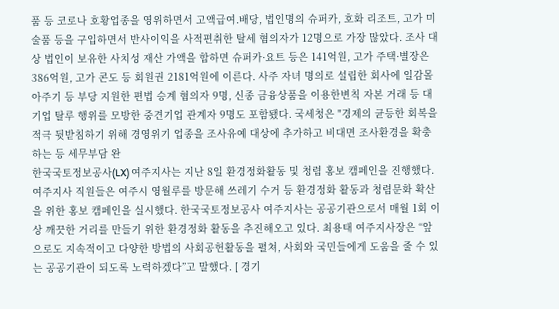품 등 코로나 호황업종을 영위하면서 고액급여․배당, 법인명의 슈퍼카, 호화 리조트, 고가 미술품 등을 구입하면서 반사이익을 사적편취한 탈세 혐의자가 12명으로 가장 많았다. 조사 대상 법인이 보유한 사치성 재산 가액을 합하면 슈퍼카·요트 등은 141억원, 고가 주택·별장은 386억원, 고가 콘도 등 회원권 2181억원에 이른다. 사주 자녀 명의로 설립한 회사에 일감몰아주기 등 부당 지원한 편법 승계 혐의자 9명, 신종 금융상품을 이용한변칙 자본 거래 등 대기업 탈루 행위를 모방한 중견기업 관계자 9명도 포함됐다. 국세청은 "경제의 균등한 회복을 적극 뒷받침하기 위해 경영위기 업종을 조사유예 대상에 추가하고 비대면 조사환경을 확충하는 등 세무부담 완
한국국토정보공사(LX) 여주지사는 지난 8일 환경정화활동 및 청렴 홍보 캠페인을 진행했다. 여주지사 직원들은 여주시 영월루를 방문해 쓰레기 수거 등 환경정화 활동과 청렴문화 확산을 위한 홍보 캠페인을 실시했다. 한국국토정보공사 여주지사는 공공기관으로서 매월 1회 이상 깨끗한 거리를 만들기 위한 환경정화 활동을 추진해오고 있다. 최용태 여주지사장은 “앞으로도 지속적이고 다양한 방법의 사회공헌활동을 펼쳐, 사회와 국민들에게 도움을 줄 수 있는 공공기관이 되도록 노력하겠다”고 말했다. [ 경기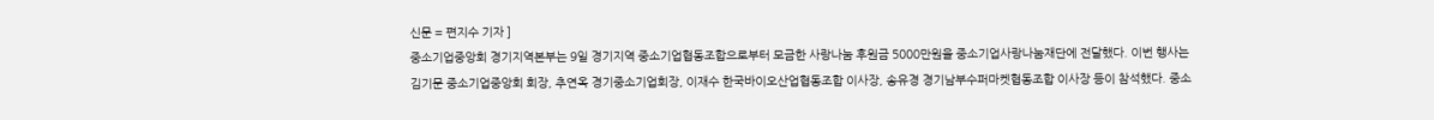신문 = 편지수 기자 ]
중소기업중앙회 경기지역본부는 9일 경기지역 중소기업협동조합으로부터 모금한 사랑나눔 후원금 5000만원을 중소기업사랑나눔재단에 전달했다. 이번 행사는 김기문 중소기업중앙회 회장, 추연옥 경기중소기업회장, 이재수 한국바이오산업협동조합 이사장, 송유경 경기남부수퍼마켓협동조합 이사장 등이 참석했다. 중소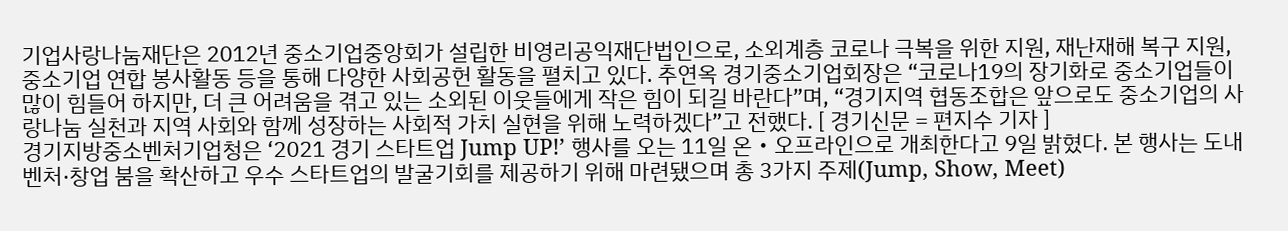기업사랑나눔재단은 2012년 중소기업중앙회가 설립한 비영리공익재단법인으로, 소외계층 코로나 극복을 위한 지원, 재난재해 복구 지원, 중소기업 연합 봉사활동 등을 통해 다양한 사회공헌 활동을 펼치고 있다. 추연옥 경기중소기업회장은 “코로나19의 장기화로 중소기업들이 많이 힘들어 하지만, 더 큰 어려움을 겪고 있는 소외된 이웃들에게 작은 힘이 되길 바란다”며, “경기지역 협동조합은 앞으로도 중소기업의 사랑나눔 실천과 지역 사회와 함께 성장하는 사회적 가치 실현을 위해 노력하겠다”고 전했다. [ 경기신문 = 편지수 기자 ]
경기지방중소벤처기업청은 ‘2021 경기 스타트업 Jump UP!’ 행사를 오는 11일 온‧오프라인으로 개최한다고 9일 밝혔다. 본 행사는 도내 벤처·창업 붐을 확산하고 우수 스타트업의 발굴기회를 제공하기 위해 마련됐으며 총 3가지 주제(Jump, Show, Meet)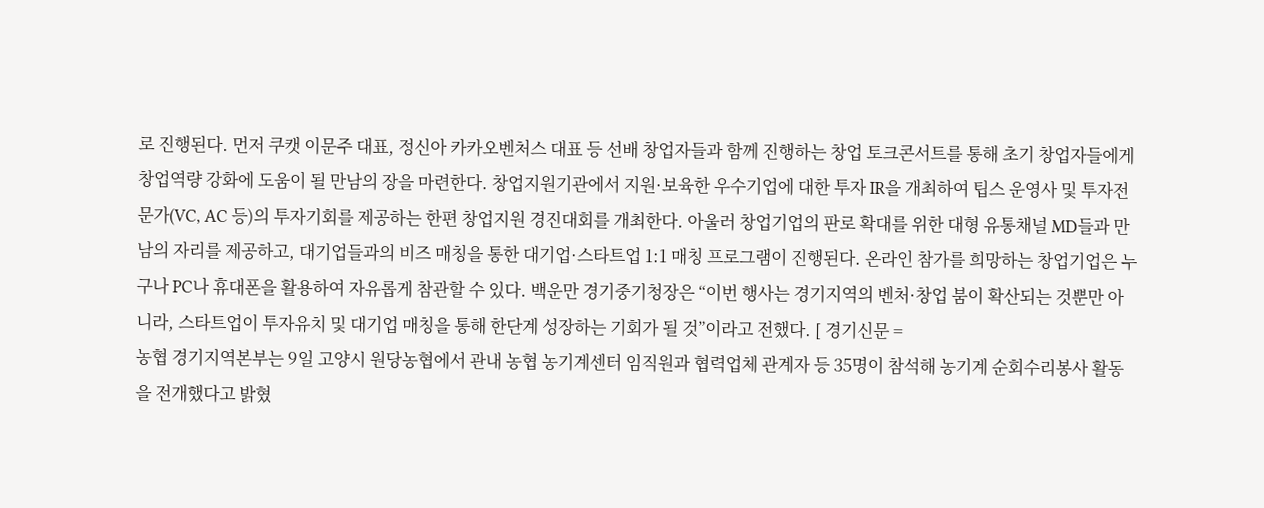로 진행된다. 먼저 쿠캣 이문주 대표, 정신아 카카오벤처스 대표 등 선배 창업자들과 함께 진행하는 창업 토크콘서트를 통해 초기 창업자들에게 창업역량 강화에 도움이 될 만남의 장을 마련한다. 창업지원기관에서 지원·보육한 우수기업에 대한 투자 IR을 개최하여 팁스 운영사 및 투자전문가(VC, AC 등)의 투자기회를 제공하는 한편 창업지원 경진대회를 개최한다. 아울러 창업기업의 판로 확대를 위한 대형 유통채널 MD들과 만남의 자리를 제공하고, 대기업들과의 비즈 매칭을 통한 대기업·스타트업 1:1 매칭 프로그램이 진행된다. 온라인 참가를 희망하는 창업기업은 누구나 PC나 휴대폰을 활용하여 자유롭게 참관할 수 있다. 백운만 경기중기청장은 “이번 행사는 경기지역의 벤처·창업 붐이 확산되는 것뿐만 아니라, 스타트업이 투자유치 및 대기업 매칭을 통해 한단계 성장하는 기회가 될 것”이라고 전했다. [ 경기신문 =
농협 경기지역본부는 9일 고양시 원당농협에서 관내 농협 농기계센터 임직원과 협력업체 관계자 등 35명이 참석해 농기계 순회수리봉사 활동을 전개했다고 밝혔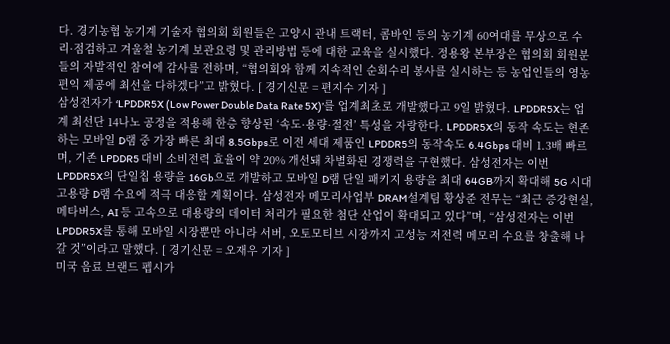다. 경기농협 농기계 기술자 협의회 회원들은 고양시 관내 트랙터, 콤바인 등의 농기계 60여대를 무상으로 수리·점검하고 겨울철 농기계 보관요령 및 관리방법 등에 대한 교육을 실시했다. 정용왕 본부장은 협의회 회원분들의 자발적인 참여에 감사를 전하며, “협의회와 함께 지속적인 순회수리 봉사를 실시하는 등 농업인들의 영농편익 제공에 최선을 다하겠다”고 밝혔다. [ 경기신문 = 편지수 기자 ]
삼성전자가 ‘LPDDR5X (Low Power Double Data Rate 5X)’를 업계최초로 개발했다고 9일 밝혔다. LPDDR5X는 업계 최선단 14나노 공정을 적용해 한층 향상된 ‘속도·용량·절전’ 특성을 자랑한다. LPDDR5X의 동작 속도는 현존하는 모바일 D램 중 가장 빠른 최대 8.5Gbps로 이전 세대 제품인 LPDDR5의 동작속도 6.4Gbps 대비 1.3배 빠르며, 기존 LPDDR5 대비 소비전력 효율이 약 20% 개선돼 차별화된 경쟁력을 구현했다. 삼성전자는 이번 LPDDR5X의 단일칩 용량을 16Gb으로 개발하고 모바일 D램 단일 패키지 용량을 최대 64GB까지 확대해 5G 시대 고용량 D램 수요에 적극 대응할 계획이다. 삼성전자 메모리사업부 DRAM설계팀 황상준 전무는 “최근 증강현실, 메타버스, AI 등 고속으로 대용량의 데이터 처리가 필요한 첨단 산업이 확대되고 있다”며, “삼성전자는 이번 LPDDR5X를 통해 모바일 시장뿐만 아니라 서버, 오토모티브 시장까지 고성능 저전력 메모리 수요를 창출해 나갈 것”이라고 말했다. [ 경기신문 = 오재우 기자 ]
미국 음료 브랜드 펩시가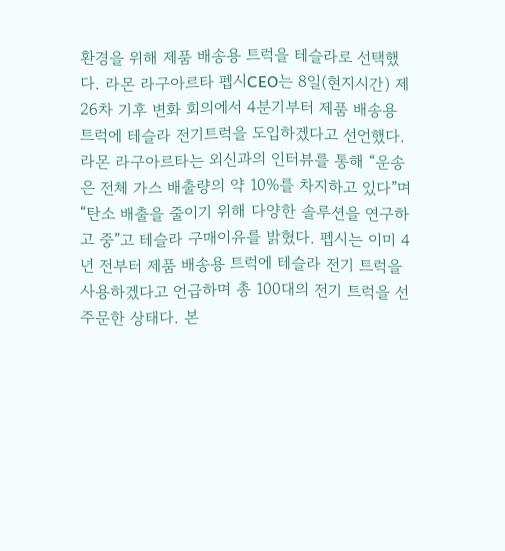환경을 위해 제품 배송용 트럭을 테슬라로 선택했다. 라몬 라구아르타 펩시CEO는 8일(현지시간) 제26차 기후 변화 회의에서 4분기부터 제품 배송용 트럭에 테슬라 전기트럭을 도입하겠다고 선언했다. 라몬 라구아르타는 외신과의 인터뷰를 통해 “운송은 전체 가스 배출량의 약 10%를 차지하고 있다”며 “탄소 배출을 줄이기 위해 다양한 솔루션을 연구하고 중”고 테슬라 구매이유를 밝혔다. 펩시는 이미 4년 전부터 제품 배송용 트럭에 테슬라 전기 트럭을 사용하겠다고 언급하며 총 100대의 전기 트럭을 선주문한 상태다. 본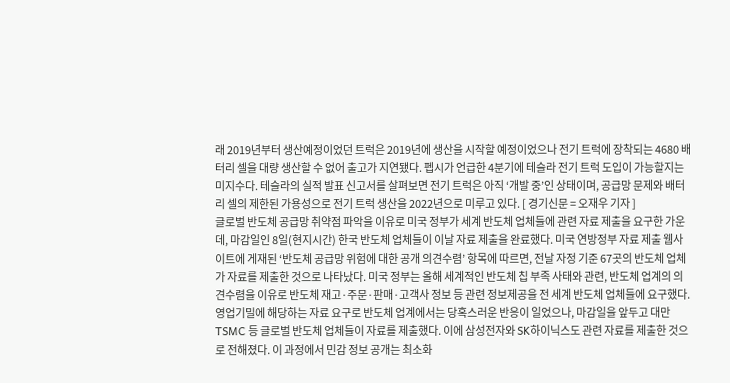래 2019년부터 생산예정이었던 트럭은 2019년에 생산을 시작할 예정이었으나 전기 트럭에 장착되는 4680 배터리 셀을 대량 생산할 수 없어 출고가 지연됐다. 펩시가 언급한 4분기에 테슬라 전기 트럭 도입이 가능할지는 미지수다. 테슬라의 실적 발표 신고서를 살펴보면 전기 트럭은 아직 ‘개발 중’인 상태이며, 공급망 문제와 배터리 셀의 제한된 가용성으로 전기 트럭 생산을 2022년으로 미루고 있다. [ 경기신문 = 오재우 기자 ]
글로벌 반도체 공급망 취약점 파악을 이유로 미국 정부가 세계 반도체 업체들에 관련 자료 제출을 요구한 가운데, 마감일인 8일(현지시간) 한국 반도체 업체들이 이날 자료 제출을 완료했다. 미국 연방정부 자료 제출 웹사이트에 게재된 ‘반도체 공급망 위험에 대한 공개 의견수렴’ 항목에 따르면, 전날 자정 기준 67곳의 반도체 업체가 자료를 제출한 것으로 나타났다. 미국 정부는 올해 세계적인 반도체 칩 부족 사태와 관련, 반도체 업계의 의견수렴을 이유로 반도체 재고·주문·판매·고객사 정보 등 관련 정보제공을 전 세계 반도체 업체들에 요구했다. 영업기밀에 해당하는 자료 요구로 반도체 업계에서는 당혹스러운 반응이 일었으나, 마감일을 앞두고 대만 TSMC 등 글로벌 반도체 업체들이 자료를 제출했다. 이에 삼성전자와 SK하이닉스도 관련 자료를 제출한 것으로 전해졌다. 이 과정에서 민감 정보 공개는 최소화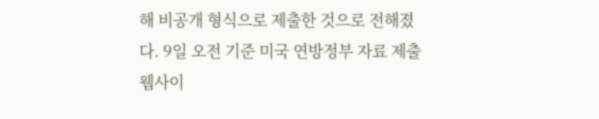해 비공개 형식으로 제출한 것으로 전해졌다. 9일 오전 기준 미국 연방정부 자료 제출 웹사이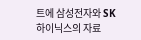트에 삼성전자와 SK하이닉스의 자료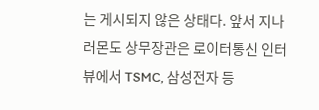는 게시되지 않은 상태다. 앞서 지나 러몬도 상무장관은 로이터통신 인터뷰에서 TSMC, 삼성전자 등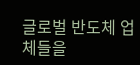글로벌 반도체 업체들을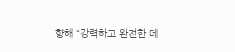향해 “강력하고 완전한 데